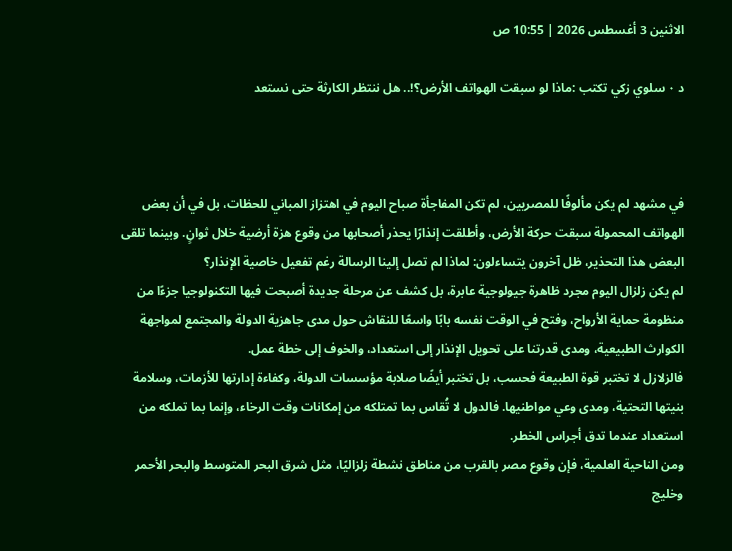الاثنين 3 أغسطس 2026 | 10:55 ص

د ٠ سلوي زكي تكتب :ماذا لو سبقت الهواتف الأرض؟!.. هل ننتظر الكارثة حتى نستعد



في مشهد لم يكن مألوفًا للمصريين، لم تكن المفاجأة صباح اليوم في اهتزاز المباني للحظات، بل في أن بعض الهواتف المحمولة سبقت حركة الأرض، وأطلقت إنذارًا يحذر أصحابها من وقوع هزة أرضية خلال ثوانٍ. وبينما تلقى البعض هذا التحذير، ظل آخرون يتساءلون: لماذا لم تصل إلينا الرسالة رغم تفعيل خاصية الإنذار؟
لم يكن زلزال اليوم مجرد ظاهرة جيولوجية عابرة، بل كشف عن مرحلة جديدة أصبحت فيها التكنولوجيا جزءًا من منظومة حماية الأرواح، وفتح في الوقت نفسه بابًا واسعًا للنقاش حول مدى جاهزية الدولة والمجتمع لمواجهة الكوارث الطبيعية، ومدى قدرتنا على تحويل الإنذار إلى استعداد، والخوف إلى خطة عمل.
فالزلازل لا تختبر قوة الطبيعة فحسب، بل تختبر أيضًا صلابة مؤسسات الدولة، وكفاءة إدارتها للأزمات، وسلامة بنيتها التحتية، ومدى وعي مواطنيها. فالدول لا تُقاس بما تمتلكه من إمكانات وقت الرخاء، وإنما بما تملكه من استعداد عندما تدق أجراس الخطر.
ومن الناحية العلمية، فإن وقوع مصر بالقرب من مناطق نشطة زلزاليًا، مثل شرق البحر المتوسط والبحر الأحمر وخليج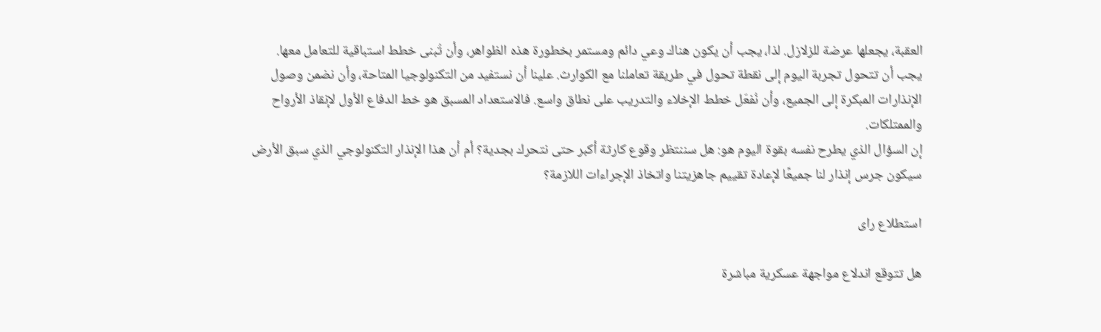العقبة، يجعلها عرضة للزلازل. لذا، يجب أن يكون هناك وعي دائم ومستمر بخطورة هذه الظواهر، وأن تُبنى خطط استباقية للتعامل معها.
يجب أن تتحول تجربة اليوم إلى نقطة تحول في طريقة تعاملنا مع الكوارث. علينا أن نستفيد من التكنولوجيا المتاحة، وأن نضمن وصول الإنذارات المبكرة إلى الجميع، وأن نُفعّل خطط الإخلاء والتدريب على نطاق واسع. فالاستعداد المسبق هو خط الدفاع الأول لإنقاذ الأرواح والممتلكات.
إن السؤال الذي يطرح نفسه بقوة اليوم هو: هل سننتظر وقوع كارثة أكبر حتى نتحرك بجدية؟ أم أن هذا الإنذار التكنولوجي الذي سبق الأرض سيكون جرس إنذار لنا جميعًا لإعادة تقييم جاهزيتنا واتخاذ الإجراءات اللازمة؟

استطلاع راى

هل تتوقع اندلاع مواجهة عسكرية مباشرة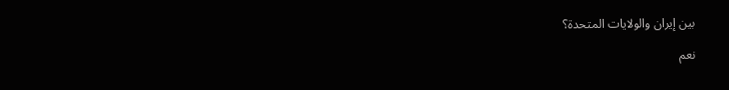بين إيران والولايات المتحدة؟

نعم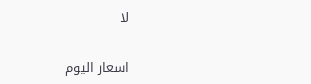لا

اسعار اليوم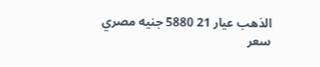الذهب عيار 21 5880 جنيه مصري
سعر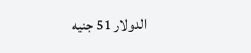الدولار 51 جنيه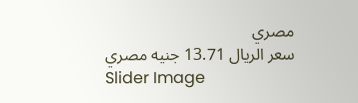مصري
سعر الريال 13.71 جنيه مصري
Slider Image